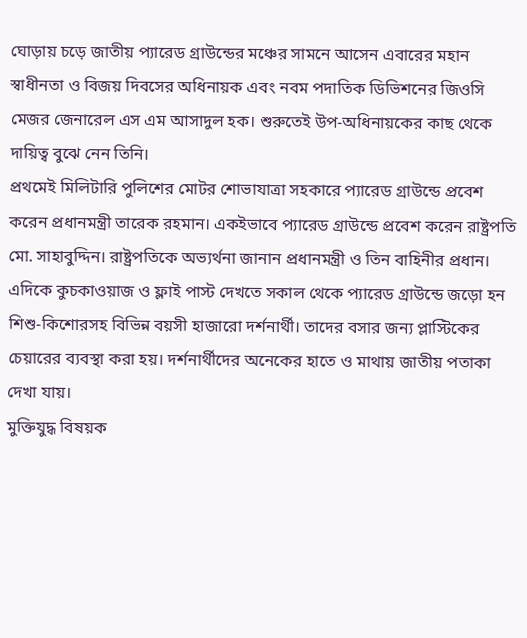ঘোড়ায় চড়ে জাতীয় প্যারেড গ্রাউন্ডের মঞ্চের সামনে আসেন এবারের মহান স্বাধীনতা ও বিজয় দিবসের অধিনায়ক এবং নবম পদাতিক ডিভিশনের জিওসি মেজর জেনারেল এস এম আসাদুল হক। শুরুতেই উপ-অধিনায়কের কাছ থেকে দায়িত্ব বুঝে নেন তিনি।
প্রথমেই মিলিটারি পুলিশের মোটর শোভাযাত্রা সহকারে প্যারেড গ্রাউন্ডে প্রবেশ করেন প্রধানমন্ত্রী তারেক রহমান। একইভাবে প্যারেড গ্রাউন্ডে প্রবেশ করেন রাষ্ট্রপতি মো. সাহাবুদ্দিন। রাষ্ট্রপতিকে অভ্যর্থনা জানান প্রধানমন্ত্রী ও তিন বাহিনীর প্রধান।
এদিকে কুচকাওয়াজ ও ফ্লাই পাস্ট দেখতে সকাল থেকে প্যারেড গ্রাউন্ডে জড়ো হন শিশু-কিশোরসহ বিভিন্ন বয়সী হাজারো দর্শনার্থী। তাদের বসার জন্য প্লাস্টিকের চেয়ারের ব্যবস্থা করা হয়। দর্শনার্থীদের অনেকের হাতে ও মাথায় জাতীয় পতাকা দেখা যায়।
মুক্তিযুদ্ধ বিষয়ক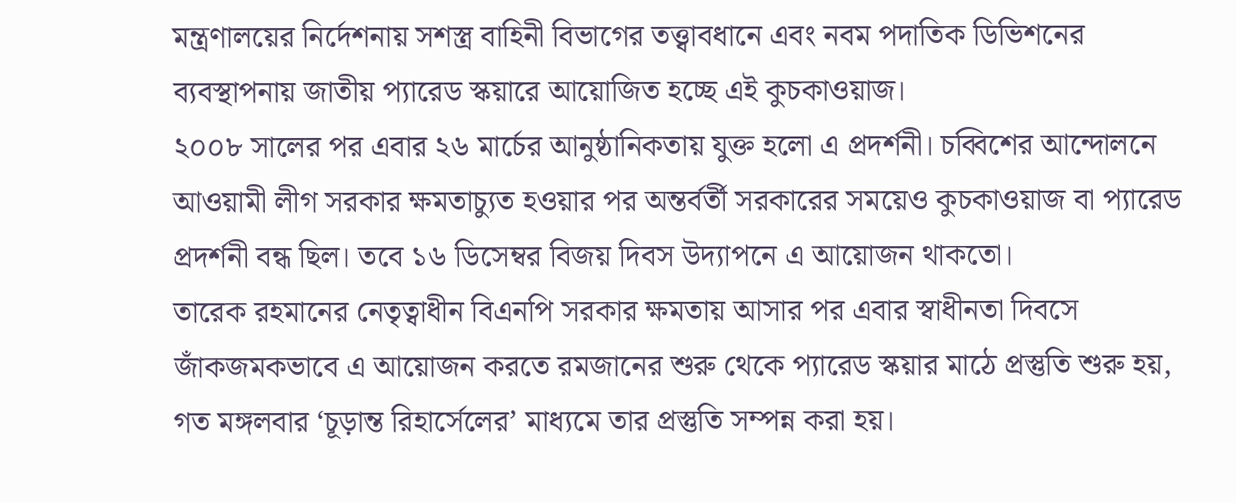মন্ত্রণালয়ের নির্দেশনায় সশস্ত্র বাহিনী বিভাগের তত্ত্বাবধানে এবং নবম পদাতিক ডিভিশনের ব্যবস্থাপনায় জাতীয় প্যারেড স্কয়ারে আয়োজিত হচ্ছে এই কুচকাওয়াজ।
২০০৮ সালের পর এবার ২৬ মার্চের আনুষ্ঠানিকতায় যুক্ত হলো এ প্রদর্শনী। চব্বিশের আন্দোলনে আওয়ামী লীগ সরকার ক্ষমতাচ্যুত হওয়ার পর অন্তর্বর্তী সরকারের সময়েও কুচকাওয়াজ বা প্যারেড প্রদর্শনী বন্ধ ছিল। তবে ১৬ ডিসেম্বর বিজয় দিবস উদ্যাপনে এ আয়োজন থাকতো।
তারেক রহমানের নেতৃত্বাধীন বিএনপি সরকার ক্ষমতায় আসার পর এবার স্বাধীনতা দিবসে জাঁকজমকভাবে এ আয়োজন করতে রমজানের শুরু থেকে প্যারেড স্কয়ার মাঠে প্রস্তুতি শুরু হয়, গত মঙ্গলবার ‘চূড়ান্ত রিহার্সেলের’ মাধ্যমে তার প্রস্তুতি সম্পন্ন করা হয়।